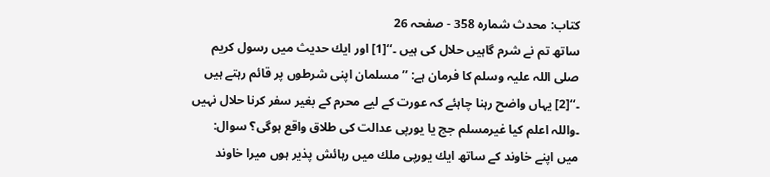کتاب: محدث شمارہ 358 - صفحہ 26
ساتھ تم نے شرم گاہیں حلال كى ہیں ۔‘‘[1] اور ایك حدیث میں رسول كریم صلی اللہ علیہ وسلم كا فرمان ہے: ’’ مسلمان اپنى شرطوں پر قائم رہتے ہیں ۔‘‘[2] یہاں واضح رہنا چاہئے كہ عورت كے لیے محرم كے بغیر سفر كرنا حلال نہیں ۔واللہ اعلم كیا غیرمسلم جج یا یورپى عدالت كى طلاق واقع ہوگى؟ سوال: میں اپنے خاوند كے ساتھ ایك یورپى ملك میں رہائش پذیر ہوں میرا خاوند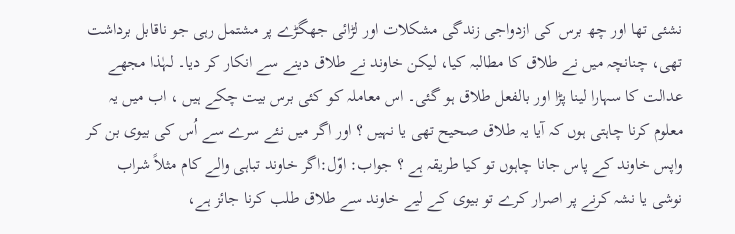نشئی تھا اور چھ برس كى ازدواجى زندگى مشكلات اور لڑائى جھگڑے پر مشتمل رہى جو ناقابل برداشت تھى، چنانچہ میں نے طلاق كا مطالبہ كیا، لیكن خاوند نے طلاق دینے سے انكار كر دیا۔ لہٰذا مجھے عدالت كا سہارا لینا پڑا اور بالفعل طلاق ہو گئى۔ اس معاملہ كو كئى برس بیت چكے ہیں ، اب میں یہ معلوم كرنا چاہتى ہوں كہ آیا یہ طلاق صحیح تھى یا نہیں ؟ اور اگر میں نئے سرے سے اُس كى بیوى بن كر واپس خاوند كے پاس جانا چاہوں تو كیا طریقہ ہے ؟ جواب: اوّل:اگر خاوند تباہى والے كام مثلاً شراب نوشى یا نشہ كرنے پر اصرار كرے تو بیوى كے لیے خاوند سے طلاق طلب كرنا جائز ہے،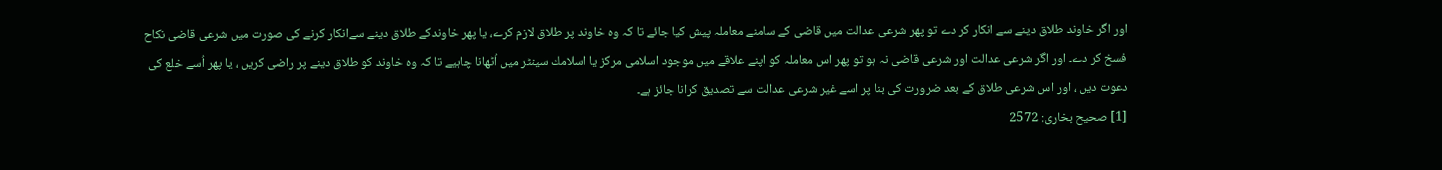اور اگر خاوند طلاق دینے سے انكار كر دے تو پھر شرعى عدالت میں قاضى كے سامنے معاملہ پیش كیا جائے تا كہ وہ خاوند پر طلاق لازم كرے، یا پھر خاوندکے طلاق دینے سےانكار كرنے كى صورت میں شرعى قاضى نکاح فسخ کر دے۔ اور اگر شرعى عدالت اور شرعى قاضى نہ ہو تو پھر اس معاملہ كو اپنے علاقے میں موجود اسلامى مركز یا اسلامك سینٹر میں اُٹھانا چاہیے تا كہ وہ خاوند كو طلاق دینے پر راضى كریں ، یا پھر اُسے خلع كى دعوت دیں ، اور اس شرعى طلاق كے بعد ضرورت كى بنا پر اسے غیر شرعى عدالت سے تصدیق كرانا جائز ہے۔
[1] صحیح بخارى: 2572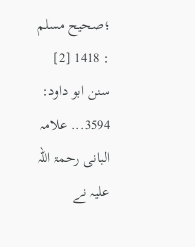؛صحیح مسلم : 1418 [2] سنن ابو داود: 3594... علامہ البانى رحمۃ اللہ علیہ نے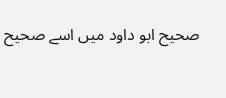صحیح ابو داود میں اسے صحیح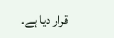قرار دیا ہے۔